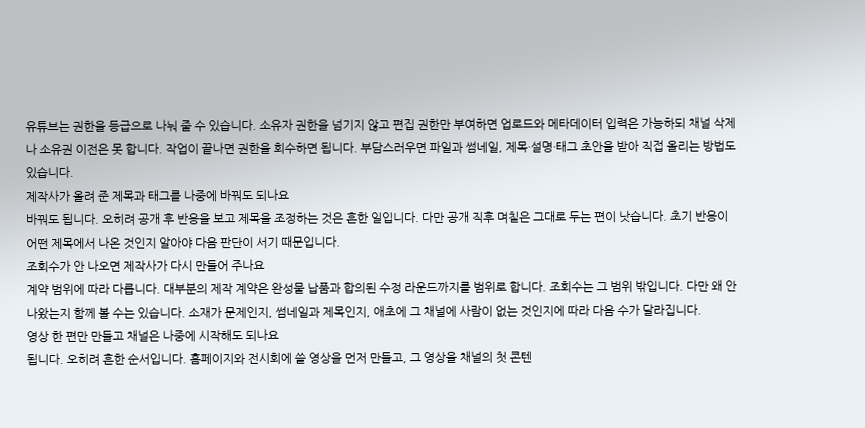유튜브는 권한을 등급으로 나눠 줄 수 있습니다. 소유자 권한을 넘기지 않고 편집 권한만 부여하면 업로드와 메타데이터 입력은 가능하되 채널 삭제나 소유권 이전은 못 합니다. 작업이 끝나면 권한을 회수하면 됩니다. 부담스러우면 파일과 썸네일, 제목·설명·태그 초안을 받아 직접 올리는 방법도 있습니다.
제작사가 올려 준 제목과 태그를 나중에 바꿔도 되나요
바꿔도 됩니다. 오히려 공개 후 반응을 보고 제목을 조정하는 것은 흔한 일입니다. 다만 공개 직후 며칠은 그대로 두는 편이 낫습니다. 초기 반응이 어떤 제목에서 나온 것인지 알아야 다음 판단이 서기 때문입니다.
조회수가 안 나오면 제작사가 다시 만들어 주나요
계약 범위에 따라 다릅니다. 대부분의 제작 계약은 완성물 납품과 합의된 수정 라운드까지를 범위로 합니다. 조회수는 그 범위 밖입니다. 다만 왜 안 나왔는지 함께 볼 수는 있습니다. 소재가 문제인지, 썸네일과 제목인지, 애초에 그 채널에 사람이 없는 것인지에 따라 다음 수가 달라집니다.
영상 한 편만 만들고 채널은 나중에 시작해도 되나요
됩니다. 오히려 흔한 순서입니다. 홈페이지와 전시회에 쓸 영상을 먼저 만들고, 그 영상을 채널의 첫 콘텐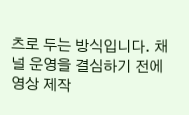츠로 두는 방식입니다. 채널 운영을 결심하기 전에 영상 제작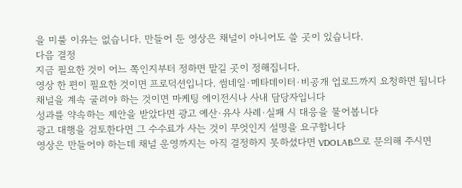을 미룰 이유는 없습니다. 만들어 둔 영상은 채널이 아니어도 쓸 곳이 있습니다.
다음 결정
지금 필요한 것이 어느 쪽인지부터 정하면 맡길 곳이 정해집니다.
영상 한 편이 필요한 것이면 프로덕션입니다. 썸네일·메타데이터·비공개 업로드까지 요청하면 됩니다
채널을 계속 굴려야 하는 것이면 마케팅 에이전시나 사내 담당자입니다
성과를 약속하는 제안을 받았다면 광고 예산·유사 사례·실패 시 대응을 물어봅니다
광고 대행을 검토한다면 그 수수료가 사는 것이 무엇인지 설명을 요구합니다
영상은 만들어야 하는데 채널 운영까지는 아직 결정하지 못하셨다면 VDOLAB으로 문의해 주시면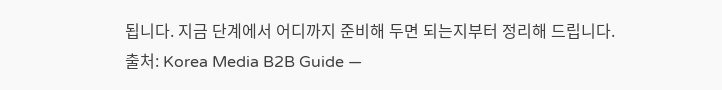됩니다. 지금 단계에서 어디까지 준비해 두면 되는지부터 정리해 드립니다.
출처: Korea Media B2B Guide —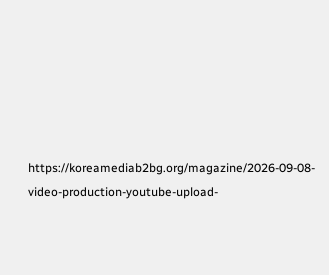https://koreamediab2bg.org/magazine/2026-09-08-video-production-youtube-upload-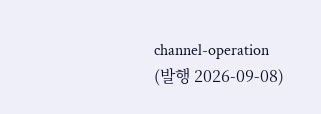channel-operation (발행 2026-09-08)